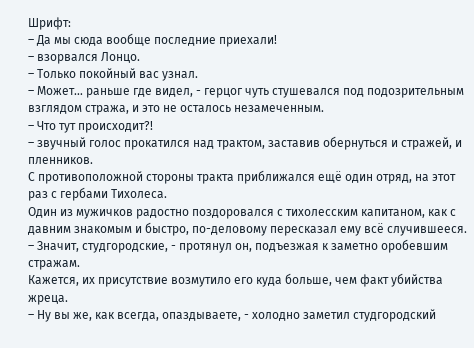Шрифт:
– Да мы сюда вообще последние приехали!
– взорвался Лонцо.
– Только покойный вас узнал.
– Может… раньше где видел, - герцог чуть стушевался под подозрительным взглядом стража, и это не осталось незамеченным.
– Что тут происходит?!
– звучный голос прокатился над трактом, заставив обернуться и стражей, и пленников.
С противоположной стороны тракта приближался ещё один отряд, на этот раз с гербами Тихолеса.
Один из мужичков радостно поздоровался с тихолесским капитаном, как с давним знакомым и быстро, по-деловому пересказал ему всё случившееся.
– Значит, студгородские, - протянул он, подъезжая к заметно оробевшим стражам.
Кажется, их присутствие возмутило его куда больше, чем факт убийства жреца.
– Ну вы же, как всегда, опаздываете, - холодно заметил студгородский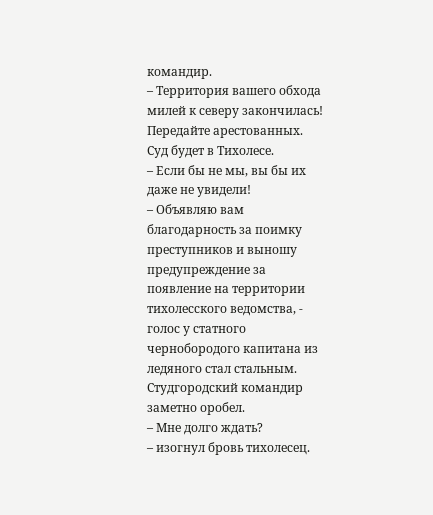командир.
– Территория вашего обхода милей к северу закончилась! Передайте арестованных. Суд будет в Тихолесе.
– Если бы не мы, вы бы их даже не увидели!
– Объявляю вам благодарность за поимку преступников и выношу предупреждение за появление на территории тихолесского ведомства, - голос у статного чернобородого капитана из ледяного стал стальным.
Студгородский командир заметно оробел.
– Мне долго ждать?
– изогнул бровь тихолесец.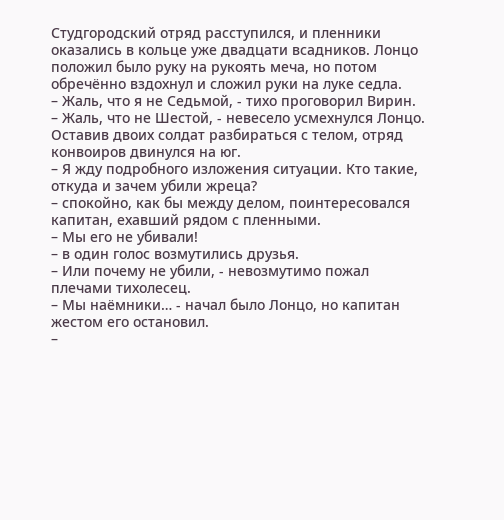Студгородский отряд расступился, и пленники оказались в кольце уже двадцати всадников. Лонцо положил было руку на рукоять меча, но потом обречённо вздохнул и сложил руки на луке седла.
– Жаль, что я не Седьмой, - тихо проговорил Вирин.
– Жаль, что не Шестой, - невесело усмехнулся Лонцо.
Оставив двоих солдат разбираться с телом, отряд конвоиров двинулся на юг.
– Я жду подробного изложения ситуации. Кто такие, откуда и зачем убили жреца?
– спокойно, как бы между делом, поинтересовался капитан, ехавший рядом с пленными.
– Мы его не убивали!
– в один голос возмутились друзья.
– Или почему не убили, - невозмутимо пожал плечами тихолесец.
– Мы наёмники… - начал было Лонцо, но капитан жестом его остановил.
–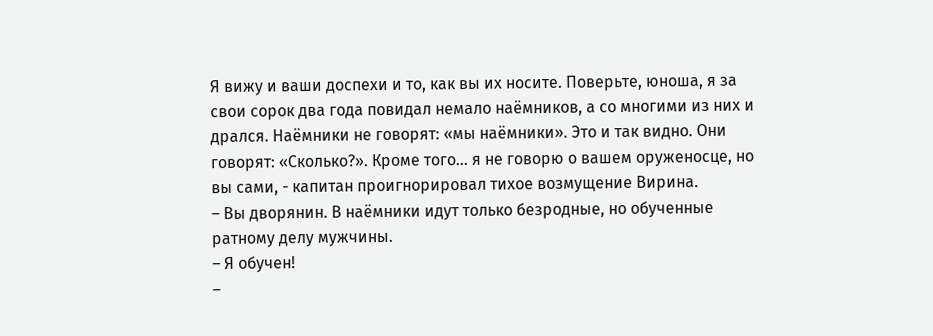Я вижу и ваши доспехи и то, как вы их носите. Поверьте, юноша, я за свои сорок два года повидал немало наёмников, а со многими из них и дрался. Наёмники не говорят: «мы наёмники». Это и так видно. Они говорят: «Сколько?». Кроме того… я не говорю о вашем оруженосце, но вы сами, - капитан проигнорировал тихое возмущение Вирина.
– Вы дворянин. В наёмники идут только безродные, но обученные ратному делу мужчины.
– Я обучен!
–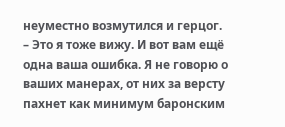неуместно возмутился и герцог.
– Это я тоже вижу. И вот вам ещё одна ваша ошибка. Я не говорю о ваших манерах, от них за версту пахнет как минимум баронским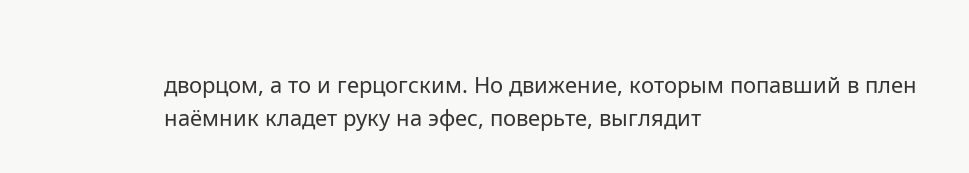дворцом, а то и герцогским. Но движение, которым попавший в плен наёмник кладет руку на эфес, поверьте, выглядит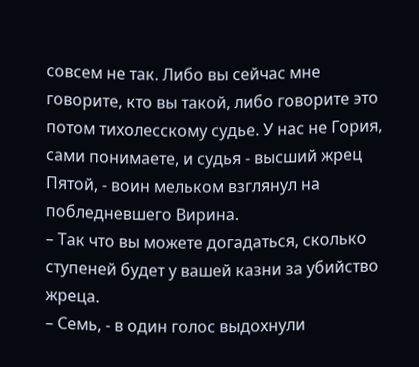совсем не так. Либо вы сейчас мне говорите, кто вы такой, либо говорите это потом тихолесскому судье. У нас не Гория, сами понимаете, и судья - высший жрец Пятой, - воин мельком взглянул на побледневшего Вирина.
– Так что вы можете догадаться, сколько ступеней будет у вашей казни за убийство жреца.
– Семь, - в один голос выдохнули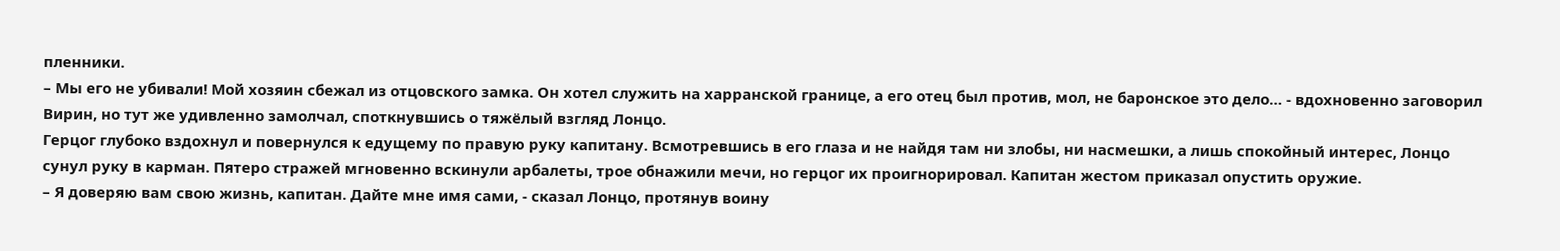пленники.
– Мы его не убивали! Мой хозяин сбежал из отцовского замка. Он хотел служить на харранской границе, а его отец был против, мол, не баронское это дело… - вдохновенно заговорил Вирин, но тут же удивленно замолчал, споткнувшись о тяжёлый взгляд Лонцо.
Герцог глубоко вздохнул и повернулся к едущему по правую руку капитану. Всмотревшись в его глаза и не найдя там ни злобы, ни насмешки, а лишь спокойный интерес, Лонцо сунул руку в карман. Пятеро стражей мгновенно вскинули арбалеты, трое обнажили мечи, но герцог их проигнорировал. Капитан жестом приказал опустить оружие.
– Я доверяю вам свою жизнь, капитан. Дайте мне имя сами, - сказал Лонцо, протянув воину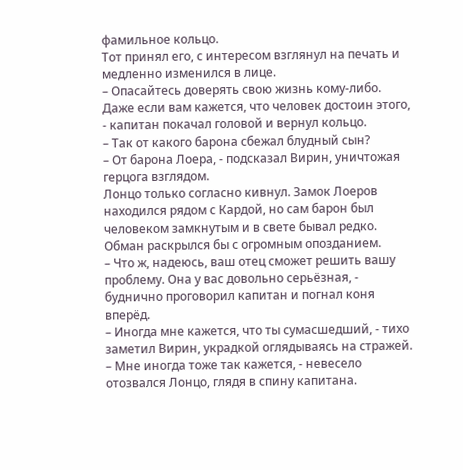фамильное кольцо.
Тот принял его, с интересом взглянул на печать и медленно изменился в лице.
– Опасайтесь доверять свою жизнь кому-либо. Даже если вам кажется, что человек достоин этого, - капитан покачал головой и вернул кольцо.
– Так от какого барона сбежал блудный сын?
– От барона Лоера, - подсказал Вирин, уничтожая герцога взглядом.
Лонцо только согласно кивнул. Замок Лоеров находился рядом с Кардой, но сам барон был человеком замкнутым и в свете бывал редко. Обман раскрылся бы с огромным опозданием.
– Что ж, надеюсь, ваш отец сможет решить вашу проблему. Она у вас довольно серьёзная, - буднично проговорил капитан и погнал коня вперёд.
– Иногда мне кажется, что ты сумасшедший, - тихо заметил Вирин, украдкой оглядываясь на стражей.
– Мне иногда тоже так кажется, - невесело отозвался Лонцо, глядя в спину капитана.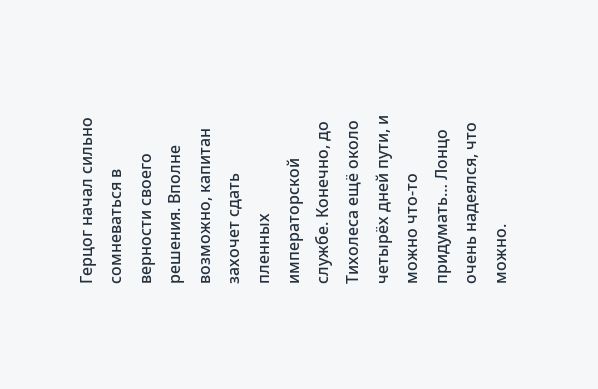Герцог начал сильно сомневаться в верности своего решения. Вполне возможно, капитан захочет сдать пленных императорской службе. Конечно, до Тихолеса ещё около четырёх дней пути, и можно что-то придумать… Лонцо очень надеялся, что можно.